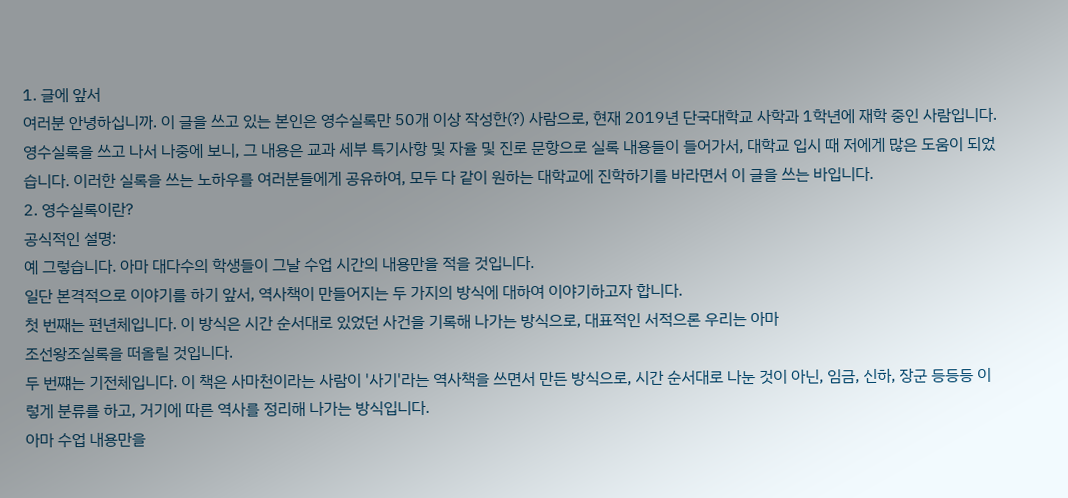1. 글에 앞서
여러분 안녕하십니까. 이 글을 쓰고 있는 본인은 영수실록만 50개 이상 작성한(?) 사람으로, 현재 2019년 단국대학교 사학과 1학년에 재학 중인 사람입니다. 영수실록을 쓰고 나서 나중에 보니, 그 내용은 교과 세부 특기사항 및 자율 및 진로 문항으로 실록 내용들이 들어가서, 대학교 입시 때 저에게 많은 도움이 되었습니다. 이러한 실록을 쓰는 노하우를 여러분들에게 공유하여, 모두 다 같이 원하는 대학교에 진학하기를 바라면서 이 글을 쓰는 바입니다.
2. 영수실록이란?
공식적인 설명:
예 그렇습니다. 아마 대다수의 학생들이 그날 수업 시간의 내용만을 적을 것입니다.
일단 본격적으로 이야기를 하기 앞서, 역사책이 만들어지는 두 가지의 방식에 대하여 이야기하고자 합니다.
첫 번째는 편년체입니다. 이 방식은 시간 순서대로 있었던 사건을 기록해 나가는 방식으로, 대표적인 서적으론 우리는 아마
조선왕조실록을 떠올릴 것입니다.
두 번쨰는 기전체입니다. 이 책은 사마천이라는 사람이 '사기'라는 역사책을 쓰면서 만든 방식으로, 시간 순서대로 나눈 것이 아닌, 임금, 신하, 장군 등등등 이렇게 분류를 하고, 거기에 따른 역사를 정리해 나가는 방식입니다.
아마 수업 내용만을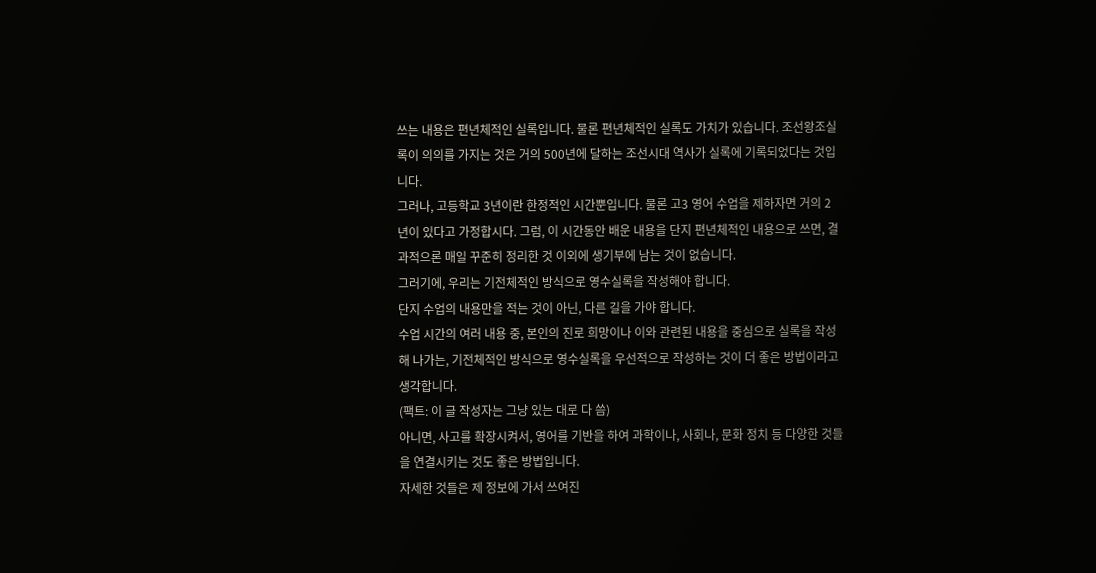쓰는 내용은 편년체적인 실록입니다. 물론 편년체적인 실록도 가치가 있습니다. 조선왕조실록이 의의를 가지는 것은 거의 500년에 달하는 조선시대 역사가 실록에 기록되었다는 것입니다.
그러나, 고등학교 3년이란 한정적인 시간뿐입니다. 물론 고3 영어 수업을 제하자면 거의 2년이 있다고 가정합시다. 그럼, 이 시간동안 배운 내용을 단지 편년체적인 내용으로 쓰면, 결과적으론 매일 꾸준히 정리한 것 이외에 생기부에 남는 것이 없습니다.
그러기에, 우리는 기전체적인 방식으로 영수실록을 작성해야 합니다.
단지 수업의 내용만을 적는 것이 아닌, 다른 길을 가야 합니다.
수업 시간의 여러 내용 중, 본인의 진로 희망이나 이와 관련된 내용을 중심으로 실록을 작성해 나가는, 기전체적인 방식으로 영수실록을 우선적으로 작성하는 것이 더 좋은 방법이라고 생각합니다.
(팩트: 이 글 작성자는 그냥 있는 대로 다 씀)
아니면, 사고를 확장시켜서, 영어를 기반을 하여 과학이나, 사회나, 문화 정치 등 다양한 것들을 연결시키는 것도 좋은 방법입니다.
자세한 것들은 제 정보에 가서 쓰여진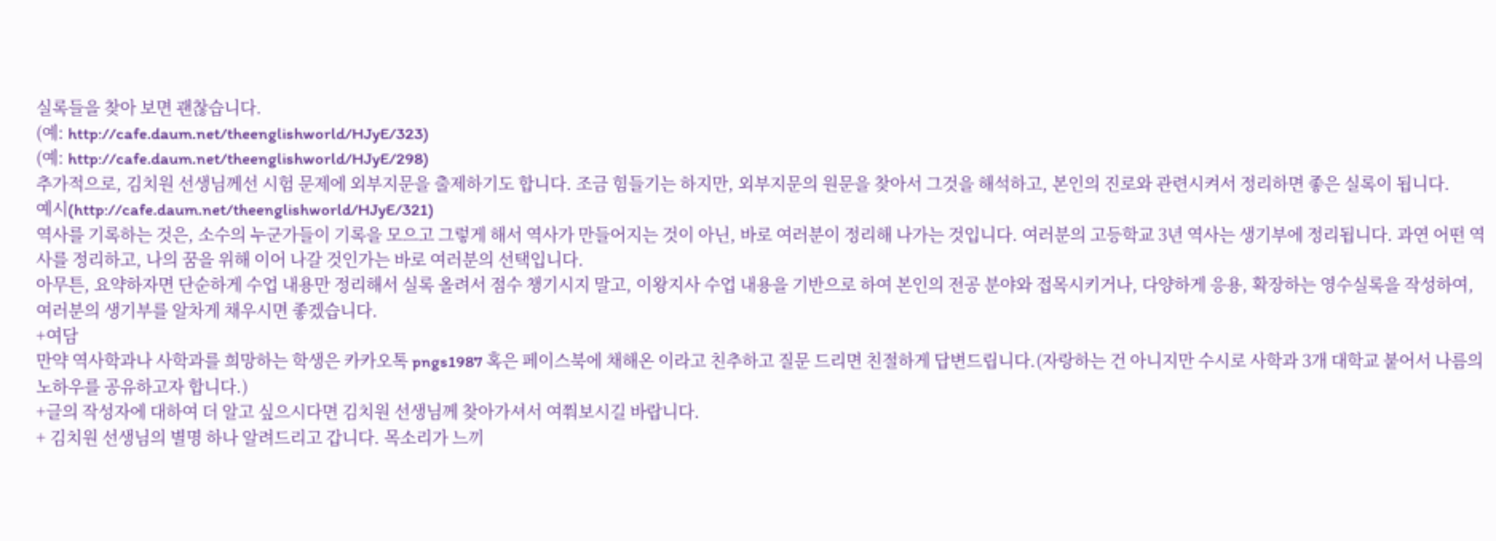실록들을 찾아 보면 괜찮습니다.
(예: http://cafe.daum.net/theenglishworld/HJyE/323)
(예: http://cafe.daum.net/theenglishworld/HJyE/298)
추가적으로, 김치원 선생님께선 시험 문제에 외부지문을 출제하기도 합니다. 조금 힘들기는 하지만, 외부지문의 원문을 찾아서 그것을 해석하고, 본인의 진로와 관련시켜서 정리하면 좋은 실록이 됩니다.
예시(http://cafe.daum.net/theenglishworld/HJyE/321)
역사를 기록하는 것은, 소수의 누군가들이 기록을 모으고 그렇게 해서 역사가 만들어지는 것이 아닌, 바로 여러분이 정리해 나가는 것입니다. 여러분의 고등학교 3년 역사는 생기부에 정리됩니다. 과연 어떤 역사를 정리하고, 나의 꿈을 위해 이어 나갈 것인가는 바로 여러분의 선택입니다.
아무튼, 요약하자면 단순하게 수업 내용만 정리해서 실록 올려서 점수 챙기시지 말고, 이왕지사 수업 내용을 기반으로 하여 본인의 전공 분야와 접목시키거나, 다양하게 응용, 확장하는 영수실록을 작성하여, 여러분의 생기부를 알차게 채우시면 좋겠습니다.
+여담
만약 역사학과나 사학과를 희망하는 학생은 카카오톡 pngs1987 혹은 페이스북에 채해온 이라고 친추하고 질문 드리면 친절하게 답변드립니다.(자랑하는 건 아니지만 수시로 사학과 3개 대학교 붙어서 나름의 노하우를 공유하고자 합니다.)
+글의 작성자에 대하여 더 알고 싶으시다면 김치원 선생님께 찾아가셔서 여쭤보시길 바랍니다.
+ 김치원 선생님의 별명 하나 알려드리고 갑니다. 목소리가 느끼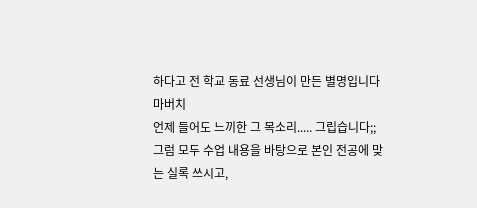하다고 전 학교 동료 선생님이 만든 별명입니다
마버치
언제 들어도 느끼한 그 목소리..... 그립습니다;;
그럼 모두 수업 내용을 바탕으로 본인 전공에 맞는 실록 쓰시고,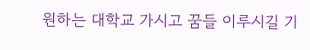원하는 대학교 가시고 꿈들 이루시길 기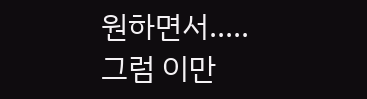원하면서.....
그럼 이만